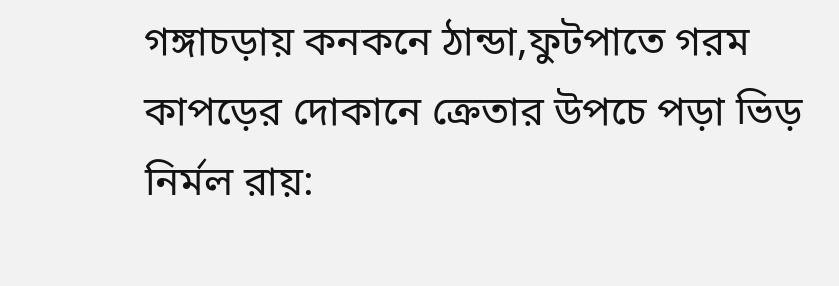গঙ্গাচড়ায় কনকনে ঠান্ডা,ফুটপাতে গরম কাপড়ের দোকানে ক্রেতার উপচে পড়া ভিড়
নির্মল রায়: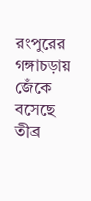রংপুরের গঙ্গাচড়ায় জেঁকে বসেছে তীব্র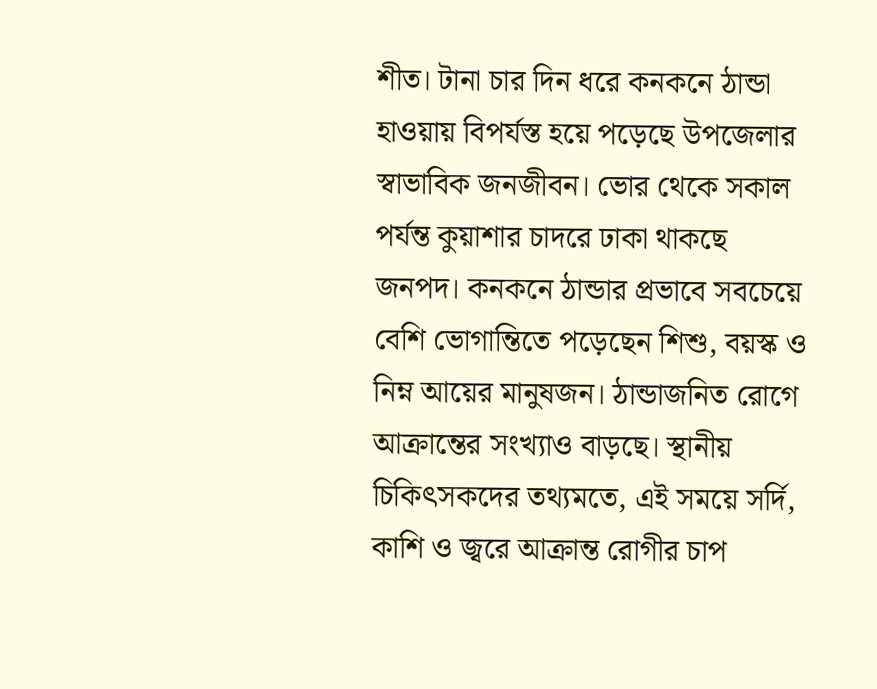শীত। টানা চার দিন ধরে কনকনে ঠান্ডা হাওয়ায় বিপর্যস্ত হয়ে পড়েছে উপজেলার স্বাভাবিক জনজীবন। ভোর থেকে সকাল পর্যন্ত কুয়াশার চাদরে ঢাকা থাকছে জনপদ। কনকনে ঠান্ডার প্রভাবে সবচেয়ে বেশি ভোগান্তিতে পড়েছেন শিশু, বয়স্ক ও নিম্ন আয়ের মানুষজন। ঠান্ডাজনিত রোগে আক্রান্তের সংখ্যাও বাড়ছে। স্থানীয় চিকিৎসকদের তথ্যমতে, এই সময়ে সর্দি, কাশি ও জ্বরে আক্রান্ত রোগীর চাপ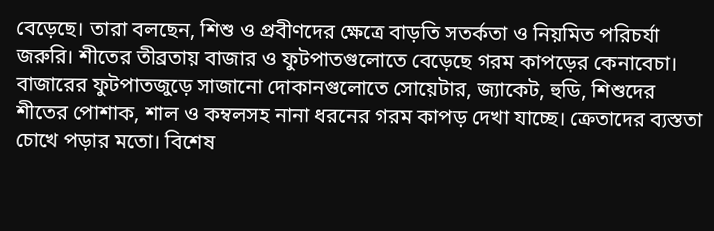বেড়েছে। তারা বলছেন, শিশু ও প্রবীণদের ক্ষেত্রে বাড়তি সতর্কতা ও নিয়মিত পরিচর্যা জরুরি। শীতের তীব্রতায় বাজার ও ফুটপাতগুলোতে বেড়েছে গরম কাপড়ের কেনাবেচা। বাজারের ফুটপাতজুড়ে সাজানো দোকানগুলোতে সোয়েটার, জ্যাকেট, হুডি, শিশুদের শীতের পোশাক, শাল ও কম্বলসহ নানা ধরনের গরম কাপড় দেখা যাচ্ছে। ক্রেতাদের ব্যস্ততা চোখে পড়ার মতো। বিশেষ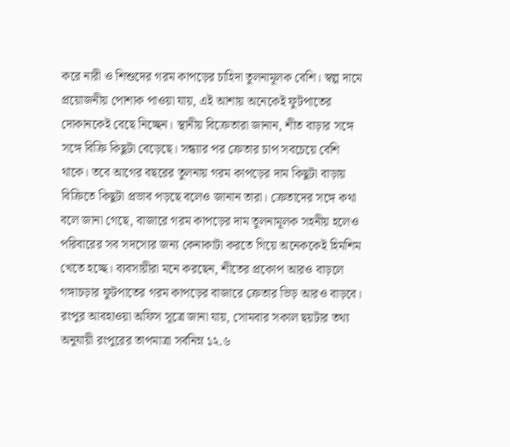করে নারী ও শিশুদের গরম কাপড়ের চাহিদা তুলনামূলক বেশি। স্বল্প দামে প্রয়োজনীয় পোশাক পাওয়া যায়, এই আশায় অনেকেই ফুটপাতের দোকানকেই বেছে নিচ্ছেন। স্থানীয় বিক্রেতারা জানান, শীত বাড়ার সঙ্গে সঙ্গে বিক্রি কিছুটা বেড়েছে। সন্ধ্যার পর ক্রেতার চাপ সবচেয়ে বেশি থাকে। তবে আগের বছরের তুলনায় গরম কাপড়ের দাম কিছুটা বাড়ায় বিক্রিতে কিছুটা প্রভাব পড়ছে বলেও জানান তারা। ক্রেতাদের সঙ্গে কথা বলে জানা গেছে, বাজারে গরম কাপড়ের দাম তুলনামূলক সহনীয় হলেও পরিবারের সব সদস্যের জন্য কেনাকাটা করতে গিয়ে অনেককেই হিমশিম খেতে হচ্ছে। ব্যবসায়ীরা মনে করছেন, শীতের প্রকোপ আরও বাড়লে গঙ্গাচড়ার ফুটপাতের গরম কাপড়ের বাজারে ক্রেতার ভিড় আরও বাড়বে। রংপুর আবহাওয়া অফিস সূত্রে জানা যায়, সোমবার সকাল ছয়টার তথ্য অনুযায়ী রংপুরের তাপমাত্রা সর্বনিম্ন ১২.৬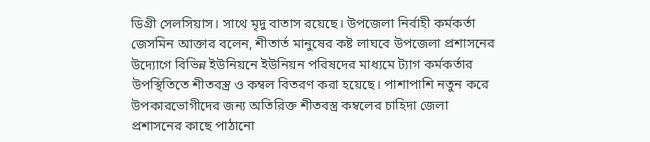ডিগ্রী সেলসিয়াস। সাথে মৃদু বাতাস রয়েছে। উপজেলা নির্বাহী কর্মকর্তা জেসমিন আক্তার বলেন, শীতার্ত মানুষের কষ্ট লাঘবে উপজেলা প্রশাসনের উদ্যোগে বিভিন্ন ইউনিয়নে ইউনিয়ন পরিষদের মাধ্যমে ট্যাগ কর্মকর্তার উপস্থিতিতে শীতবস্ত্র ও কম্বল বিতরণ করা হয়েছে। পাশাপাশি নতুন করে উপকারভোগীদের জন্য অতিরিক্ত শীতবস্ত্র কম্বলের চাহিদা জেলা প্রশাসনের কাছে পাঠানো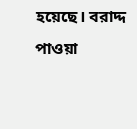হয়েছে। বরাদ্দ পাওয়া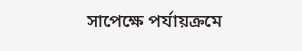সাপেক্ষে পর্যায়ক্রমে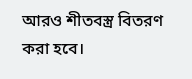আরও শীতবস্ত্র বিতরণ করা হবে।